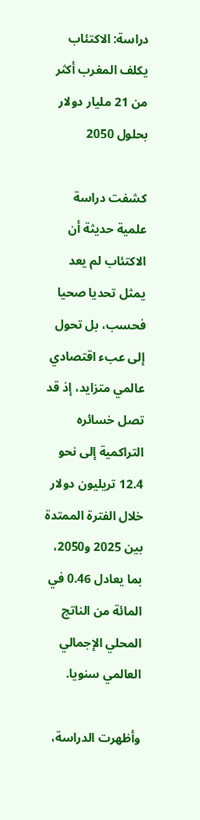دراسة: الاكتئاب يكلف المغرب أكثر من 21 مليار دولار بحلول 2050

كشفت دراسة علمية حديثة أن الاكتئاب لم يعد يمثل تحديا صحيا فحسب، بل تحول إلى عبء اقتصادي عالمي متزايد، إذ قد تصل خسائره التراكمية إلى نحو 12.4 تريليون دولار خلال الفترة الممتدة بين 2025 و2050، بما يعادل 0.46 في المائة من الناتج المحلي الإجمالي العالمي سنويا.

وأظهرت الدراسة،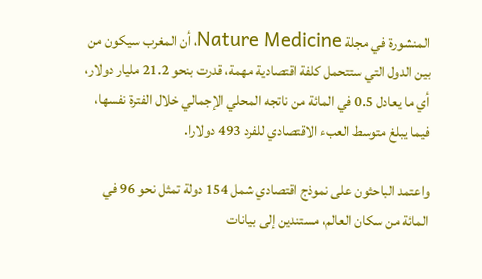المنشورة في مجلة Nature Medicine، أن المغرب سيكون من بين الدول التي ستتحمل كلفة اقتصادية مهمة، قدرت بنحو 21.2 مليار دولار، أي ما يعادل 0.5 في المائة من ناتجه المحلي الإجمالي خلال الفترة نفسها، فيما يبلغ متوسط العبء الاقتصادي للفرد 493 دولارا.

واعتمد الباحثون على نموذج اقتصادي شمل 154 دولة تمثل نحو 96 في المائة من سكان العالم، مستندين إلى بيانات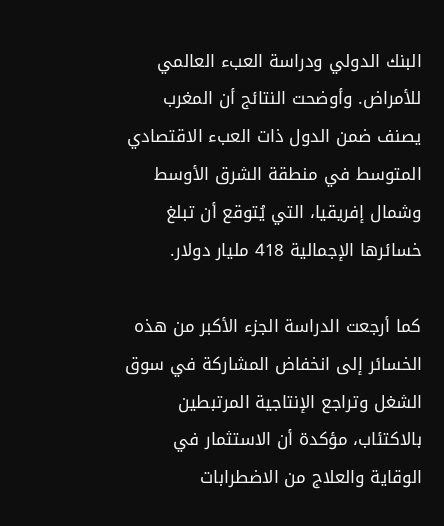البنك الدولي ودراسة العبء العالمي للأمراض. وأوضحت النتائج أن المغرب يصنف ضمن الدول ذات العبء الاقتصادي المتوسط في منطقة الشرق الأوسط وشمال إفريقيا، التي يُتوقع أن تبلغ خسائرها الإجمالية 418 مليار دولار.

كما أرجعت الدراسة الجزء الأكبر من هذه الخسائر إلى انخفاض المشاركة في سوق الشغل وتراجع الإنتاجية المرتبطين بالاكتئاب، مؤكدة أن الاستثمار في الوقاية والعلاج من الاضطرابات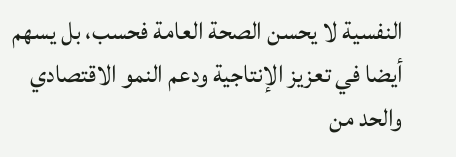النفسية لا يحسن الصحة العامة فحسب، بل يسهم أيضا في تعزيز الإنتاجية ودعم النمو الاقتصادي والحد من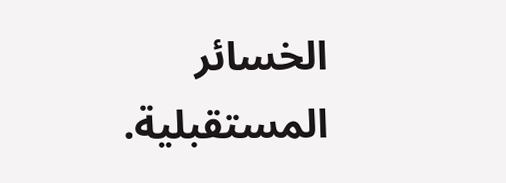الخسائر المستقبلية.